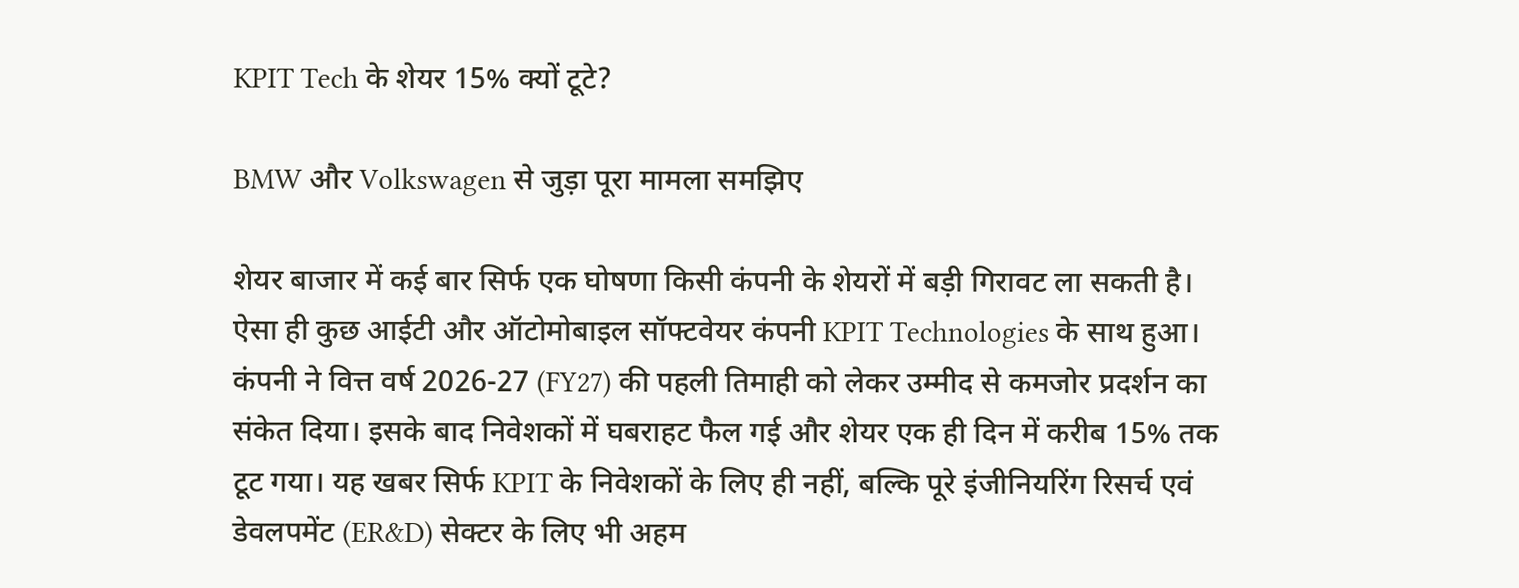KPIT Tech के शेयर 15% क्यों टूटे?

BMW और Volkswagen से जुड़ा पूरा मामला समझिए

शेयर बाजार में कई बार सिर्फ एक घोषणा किसी कंपनी के शेयरों में बड़ी गिरावट ला सकती है। ऐसा ही कुछ आईटी और ऑटोमोबाइल सॉफ्टवेयर कंपनी KPIT Technologies के साथ हुआ। कंपनी ने वित्त वर्ष 2026-27 (FY27) की पहली तिमाही को लेकर उम्मीद से कमजोर प्रदर्शन का संकेत दिया। इसके बाद निवेशकों में घबराहट फैल गई और शेयर एक ही दिन में करीब 15% तक टूट गया। यह खबर सिर्फ KPIT के निवेशकों के लिए ही नहीं, बल्कि पूरे इंजीनियरिंग रिसर्च एवं डेवलपमेंट (ER&D) सेक्टर के लिए भी अहम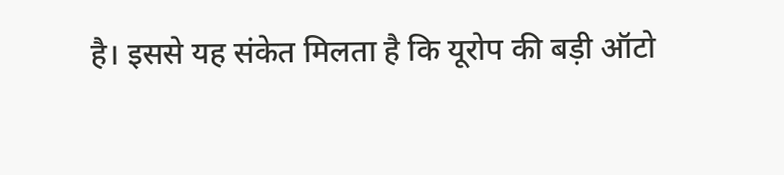है। इससे यह संकेत मिलता है कि यूरोप की बड़ी ऑटो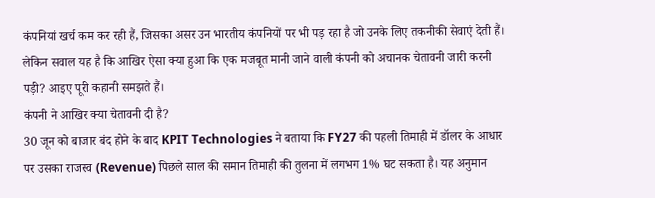कंपनियां खर्च कम कर रही हैं, जिसका असर उन भारतीय कंपनियों पर भी पड़ रहा है जो उनके लिए तकनीकी सेवाएं देती हैं। लेकिन सवाल यह है कि आखिर ऐसा क्या हुआ कि एक मजबूत मानी जाने वाली कंपनी को अचानक चेतावनी जारी करनी पड़ी? आइए पूरी कहानी समझते हैं।
कंपनी ने आखिर क्या चेतावनी दी है?
30 जून को बाजार बंद होने के बाद KPIT Technologies ने बताया कि FY27 की पहली तिमाही में डॉलर के आधार पर उसका राजस्व (Revenue) पिछले साल की समान तिमाही की तुलना में लगभग 1% घट सकता है। यह अनुमान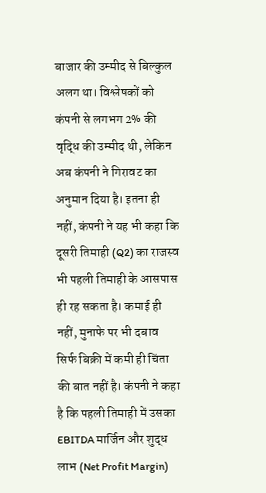बाजार की उम्मीद से बिल्कुल अलग था। विश्लेषकों को कंपनी से लगभग 2% की वृद्धि की उम्मीद थी, लेकिन अब कंपनी ने गिरावट का अनुमान दिया है। इतना ही नहीं, कंपनी ने यह भी कहा कि दूसरी तिमाही (Q2) का राजस्व भी पहली तिमाही के आसपास ही रह सकता है। कमाई ही नहीं, मुनाफे पर भी दबाव
सिर्फ बिक्री में कमी ही चिंता की बात नहीं है। कंपनी ने कहा है कि पहली तिमाही में उसका EBITDA मार्जिन और शुद्ध लाभ (Net Profit Margin)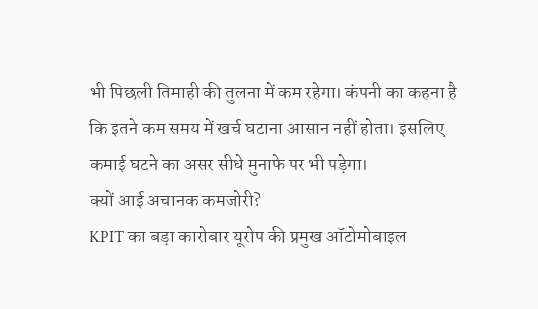भी पिछली तिमाही की तुलना में कम रहेगा। कंपनी का कहना है कि इतने कम समय में खर्च घटाना आसान नहीं होता। इसलिए कमाई घटने का असर सीधे मुनाफे पर भी पड़ेगा।
क्यों आई अचानक कमजोरी?
KPIT का बड़ा कारोबार यूरोप की प्रमुख ऑटोमोबाइल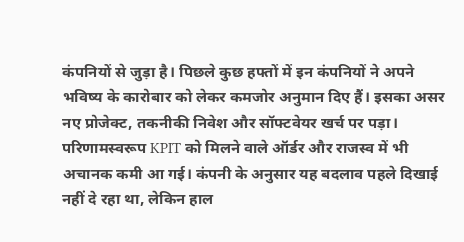कंपनियों से जुड़ा है। पिछले कुछ हफ्तों में इन कंपनियों ने अपने भविष्य के कारोबार को लेकर कमजोर अनुमान दिए हैं। इसका असर नए प्रोजेक्ट, तकनीकी निवेश और सॉफ्टवेयर खर्च पर पड़ा। परिणामस्वरूप KPIT को मिलने वाले ऑर्डर और राजस्व में भी अचानक कमी आ गई। कंपनी के अनुसार यह बदलाव पहले दिखाई नहीं दे रहा था, लेकिन हाल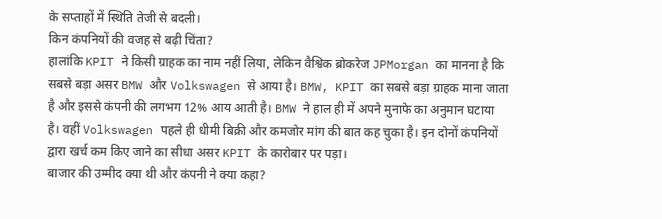के सप्ताहों में स्थिति तेजी से बदली।
किन कंपनियों की वजह से बढ़ी चिंता?
हालांकि KPIT ने किसी ग्राहक का नाम नहीं लिया, लेकिन वैश्विक ब्रोकरेज JPMorgan का मानना है कि सबसे बड़ा असर BMW और Volkswagen से आया है। BMW, KPIT का सबसे बड़ा ग्राहक माना जाता है और इससे कंपनी की लगभग 12% आय आती है। BMW ने हाल ही में अपने मुनाफे का अनुमान घटाया है। वहीं Volkswagen पहले ही धीमी बिक्री और कमजोर मांग की बात कह चुका है। इन दोनों कंपनियों द्वारा खर्च कम किए जाने का सीधा असर KPIT के कारोबार पर पड़ा।
बाजार की उम्मीद क्या थी और कंपनी ने क्या कहा?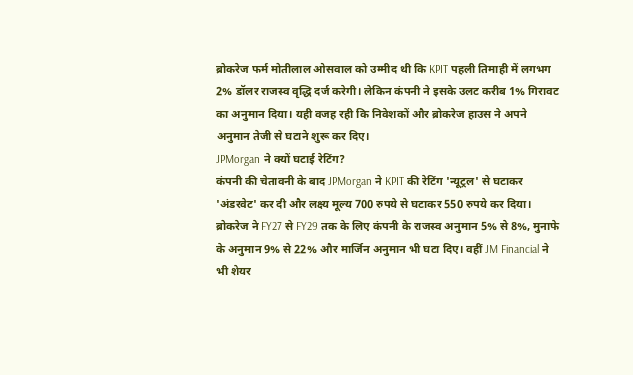ब्रोकरेज फर्म मोतीलाल ओसवाल को उम्मीद थी कि KPIT पहली तिमाही में लगभग 2% डॉलर राजस्व वृद्धि दर्ज करेगी। लेकिन कंपनी ने इसके उलट करीब 1% गिरावट का अनुमान दिया। यही वजह रही कि निवेशकों और ब्रोकरेज हाउस ने अपने अनुमान तेजी से घटाने शुरू कर दिए।
JPMorgan ने क्यों घटाई रेटिंग?
कंपनी की चेतावनी के बाद JPMorgan ने KPIT की रेटिंग 'न्यूट्रल' से घटाकर 'अंडरवेट' कर दी और लक्ष्य मूल्य 700 रुपये से घटाकर 550 रुपये कर दिया। ब्रोकरेज ने FY27 से FY29 तक के लिए कंपनी के राजस्व अनुमान 5% से 8%, मुनाफे के अनुमान 9% से 22% और मार्जिन अनुमान भी घटा दिए। वहीं JM Financial ने भी शेयर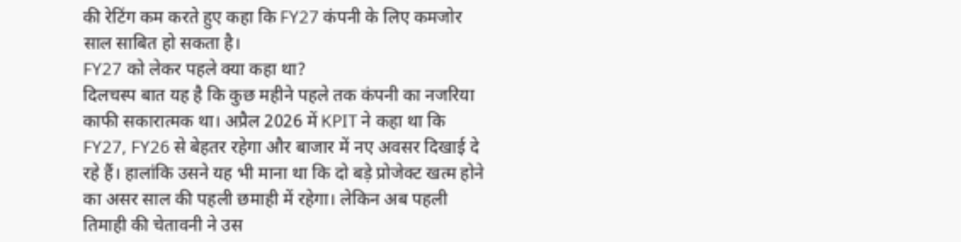की रेटिंग कम करते हुए कहा कि FY27 कंपनी के लिए कमजोर साल साबित हो सकता है।
FY27 को लेकर पहले क्या कहा था?
दिलचस्प बात यह है कि कुछ महीने पहले तक कंपनी का नजरिया काफी सकारात्मक था। अप्रैल 2026 में KPIT ने कहा था कि FY27, FY26 से बेहतर रहेगा और बाजार में नए अवसर दिखाई दे रहे हैं। हालांकि उसने यह भी माना था कि दो बड़े प्रोजेक्ट खत्म होने का असर साल की पहली छमाही में रहेगा। लेकिन अब पहली तिमाही की चेतावनी ने उस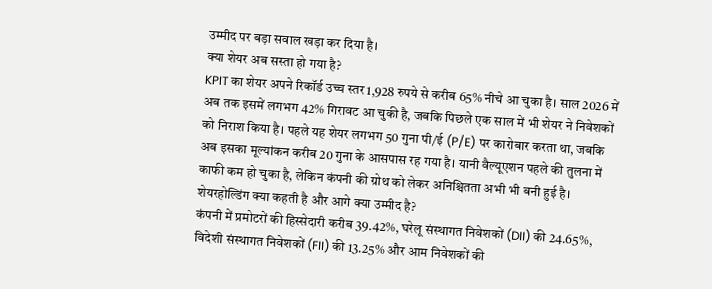उम्मीद पर बड़ा सवाल खड़ा कर दिया है।
क्या शेयर अब सस्ता हो गया है?
KPIT का शेयर अपने रिकॉर्ड उच्च स्तर 1,928 रुपये से करीब 65% नीचे आ चुका है। साल 2026 में अब तक इसमें लगभग 42% गिरावट आ चुकी है, जबकि पिछले एक साल में भी शेयर ने निवेशकों को निराश किया है। पहले यह शेयर लगभग 50 गुना पी/ई (P/E) पर कारोबार करता था, जबकि अब इसका मूल्यांकन करीब 20 गुना के आसपास रह गया है। यानी वैल्यूएशन पहले की तुलना में काफी कम हो चुका है, लेकिन कंपनी की ग्रोथ को लेकर अनिश्चितता अभी भी बनी हुई है।
शेयरहोल्डिंग क्या कहती है और आगे क्या उम्मीद है?
कंपनी में प्रमोटरों की हिस्सेदारी करीब 39.42%, घरेलू संस्थागत निवेशकों (DII) की 24.65%, विदेशी संस्थागत निवेशकों (FII) की 13.25% और आम निवेशकों की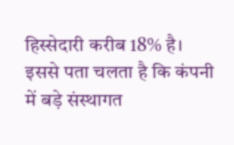हिस्सेदारी करीब 18% है। इससे पता चलता है कि कंपनी में बड़े संस्थागत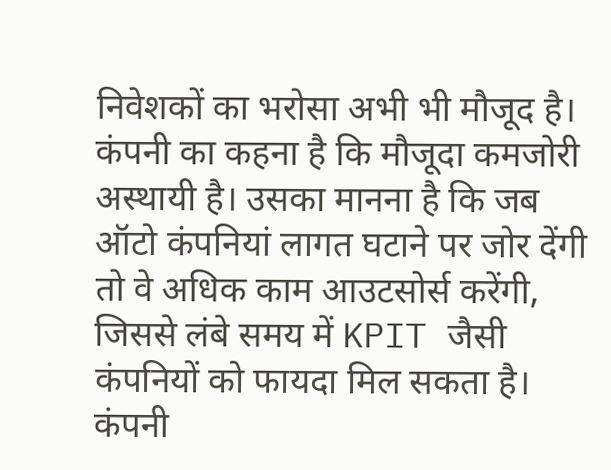निवेशकों का भरोसा अभी भी मौजूद है। कंपनी का कहना है कि मौजूदा कमजोरी अस्थायी है। उसका मानना है कि जब ऑटो कंपनियां लागत घटाने पर जोर देंगी तो वे अधिक काम आउटसोर्स करेंगी, जिससे लंबे समय में KPIT जैसी कंपनियों को फायदा मिल सकता है। कंपनी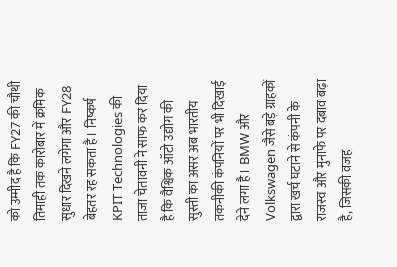को उम्मीद है कि FY27 की चौथी तिमाही तक कारोबार में क्रमिक सुधार दिखने लगेगा और FY28 बेहतर रह सकता है। निष्कर्ष
KPIT Technologies की ताजा चेतावनी ने साफ कर दिया है कि वैश्विक ऑटो उद्योग की सुस्ती का असर अब भारतीय तकनीकी कंपनियों पर भी दिखाई देने लगा है। BMW और Volkswagen जैसे बड़े ग्राहकों द्वारा खर्च घटाने से कंपनी के राजस्व और मुनाफे पर दबाव बढ़ा है, जिसकी वजह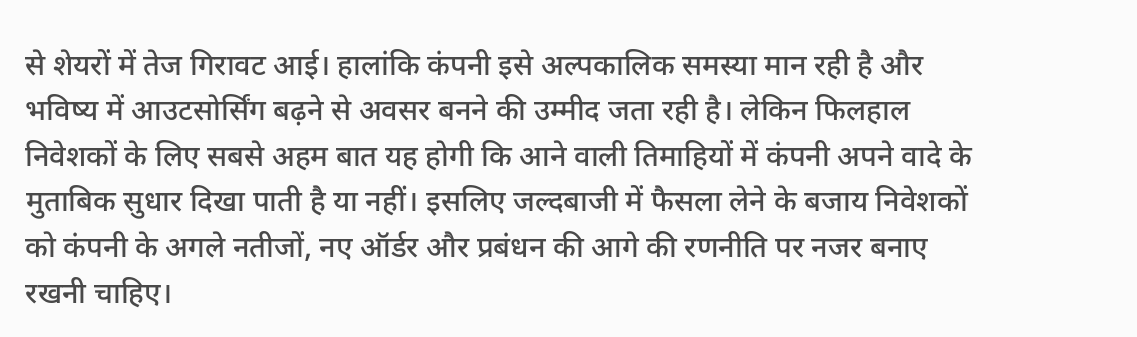से शेयरों में तेज गिरावट आई। हालांकि कंपनी इसे अल्पकालिक समस्या मान रही है और भविष्य में आउटसोर्सिंग बढ़ने से अवसर बनने की उम्मीद जता रही है। लेकिन फिलहाल निवेशकों के लिए सबसे अहम बात यह होगी कि आने वाली तिमाहियों में कंपनी अपने वादे के मुताबिक सुधार दिखा पाती है या नहीं। इसलिए जल्दबाजी में फैसला लेने के बजाय निवेशकों को कंपनी के अगले नतीजों, नए ऑर्डर और प्रबंधन की आगे की रणनीति पर नजर बनाए रखनी चाहिए।